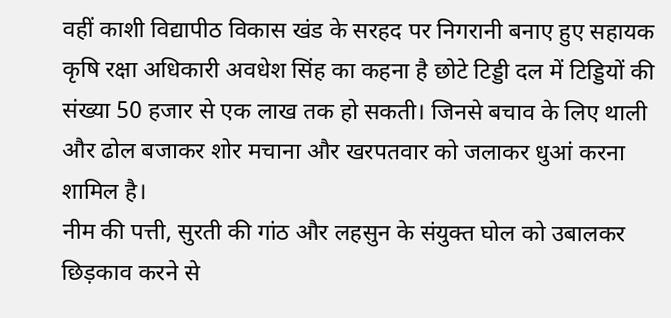वहीं काशी विद्यापीठ विकास खंड के सरहद पर निगरानी बनाए हुए सहायक कृषि रक्षा अधिकारी अवधेश सिंह का कहना है छोटे टिड्डी दल में टिड्डियों की संख्या 50 हजार से एक लाख तक हो सकती। जिनसे बचाव के लिए थाली और ढोल बजाकर शोर मचाना और खरपतवार को जलाकर धुआं करना शामिल है।
नीम की पत्ती, सुरती की गांठ और लहसुन के संयुक्त घोल को उबालकर छिड़काव करने से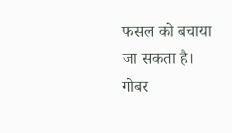फसल को बचाया जा सकता है। गोबर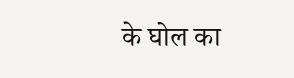के घोल का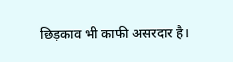छिड़काव भी काफी असरदार है।